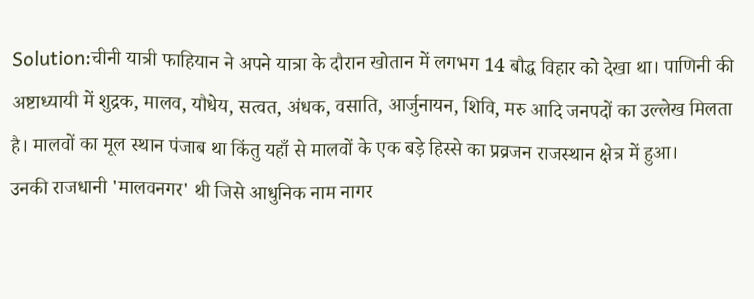Solution:चीनी यात्री फाहियान ने अपने यात्रा के दौरान खोतान में लगभग 14 बौद्ध विहार को देखा था। पाणिनी की अष्टाध्यायी में शुद्रक, मालव, यौधेय, सत्वत, अंधक, वसाति, आर्जुनायन, शिवि, मरु आदि जनपदों का उल्लेख मिलता है। मालवों का मूल स्थान पंजाब था किंतु यहाँ से मालवों के एक बड़े हिस्से का प्रव्रजन राजस्थान क्षेत्र में हुआ।
उनकी राजधानी 'मालवनगर' थी जिसे आधुनिक नाम नागर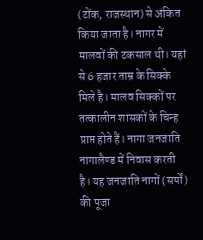(टोंक, राजस्थान) से अंकित किया जाता है। नागर में मालवों की टकसाल थी। यहां से 6 हजार ताम्र के सिक्के मिले है। मालव सिक्कों पर तत्कालीन शासकों के चिन्ह प्राप्त होते हैं। नागा जनजाति नागालैण्ड में निवास करती है। यह जनजाति नागों (सर्पों) की पूजा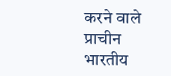करने वाले प्राचीन भारतीय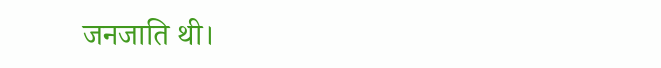जनजाति थी।